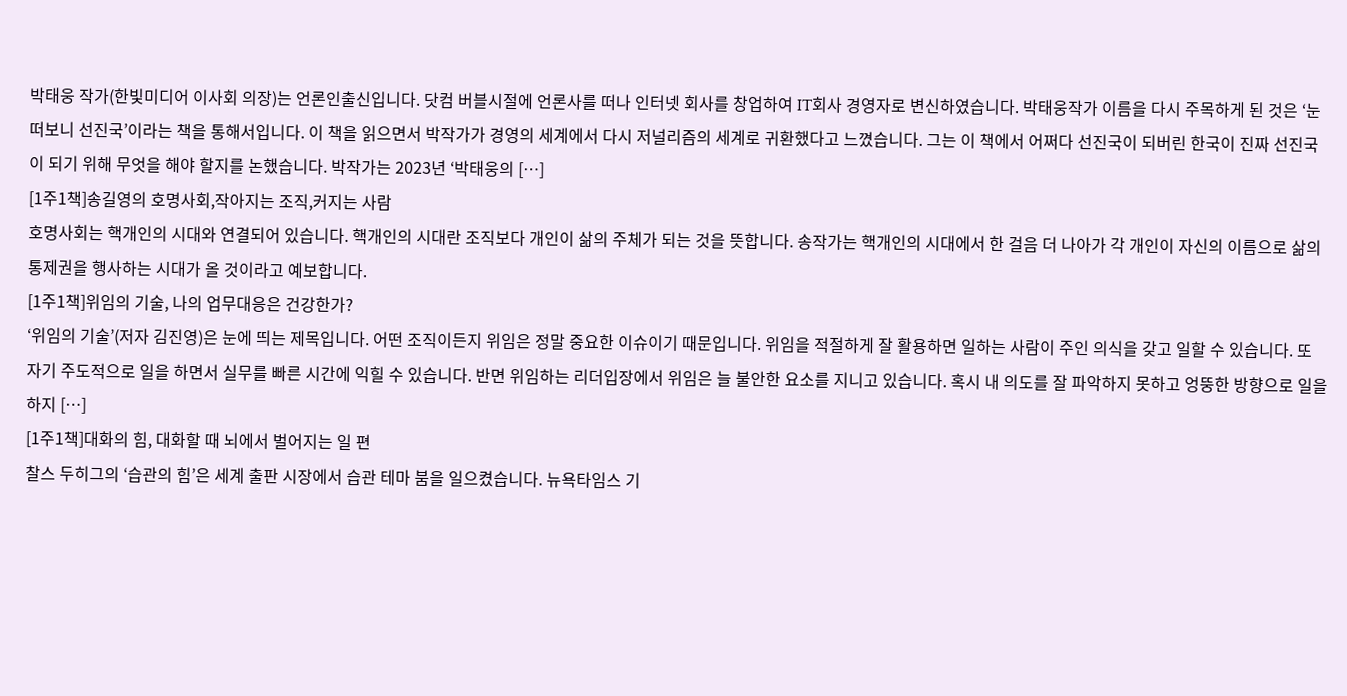박태웅 작가(한빛미디어 이사회 의장)는 언론인출신입니다. 닷컴 버블시절에 언론사를 떠나 인터넷 회사를 창업하여 IT회사 경영자로 변신하였습니다. 박태웅작가 이름을 다시 주목하게 된 것은 ‘눈 떠보니 선진국’이라는 책을 통해서입니다. 이 책을 읽으면서 박작가가 경영의 세계에서 다시 저널리즘의 세계로 귀환했다고 느꼈습니다. 그는 이 책에서 어쩌다 선진국이 되버린 한국이 진짜 선진국이 되기 위해 무엇을 해야 할지를 논했습니다. 박작가는 2023년 ‘박태웅의 […]
[1주1책]송길영의 호명사회,작아지는 조직,커지는 사람
호명사회는 핵개인의 시대와 연결되어 있습니다. 핵개인의 시대란 조직보다 개인이 삶의 주체가 되는 것을 뜻합니다. 송작가는 핵개인의 시대에서 한 걸음 더 나아가 각 개인이 자신의 이름으로 삶의 통제권을 행사하는 시대가 올 것이라고 예보합니다.
[1주1책]위임의 기술, 나의 업무대응은 건강한가?
‘위임의 기술’(저자 김진영)은 눈에 띄는 제목입니다. 어떤 조직이든지 위임은 정말 중요한 이슈이기 때문입니다. 위임을 적절하게 잘 활용하면 일하는 사람이 주인 의식을 갖고 일할 수 있습니다. 또 자기 주도적으로 일을 하면서 실무를 빠른 시간에 익힐 수 있습니다. 반면 위임하는 리더입장에서 위임은 늘 불안한 요소를 지니고 있습니다. 혹시 내 의도를 잘 파악하지 못하고 엉뚱한 방향으로 일을 하지 […]
[1주1책]대화의 힘, 대화할 때 뇌에서 벌어지는 일 편
찰스 두히그의 ‘습관의 힘’은 세계 출판 시장에서 습관 테마 붐을 일으켰습니다. 뉴욕타임스 기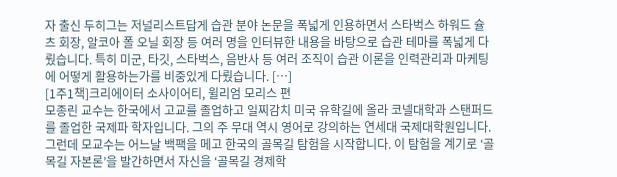자 출신 두히그는 저널리스트답게 습관 분야 논문을 폭넓게 인용하면서 스타벅스 하워드 슐츠 회장, 알코아 폴 오닐 회장 등 여러 명을 인터뷰한 내용을 바탕으로 습관 테마를 폭넓게 다뤘습니다. 특히 미군, 타깃, 스타벅스, 음반사 등 여러 조직이 습관 이론을 인력관리과 마케팅에 어떻게 활용하는가를 비중있게 다뤘습니다. […]
[1주1책]크리에이터 소사이어티, 윌리엄 모리스 편
모종린 교수는 한국에서 고교를 졸업하고 일찌감치 미국 유학길에 올라 코넬대학과 스탠퍼드를 졸업한 국제파 학자입니다. 그의 주 무대 역시 영어로 강의하는 연세대 국제대학원입니다. 그런데 모교수는 어느날 백팩을 메고 한국의 골목길 탐험을 시작합니다. 이 탐험을 계기로 ‘골목길 자본론’을 발간하면서 자신을 ‘골목길 경제학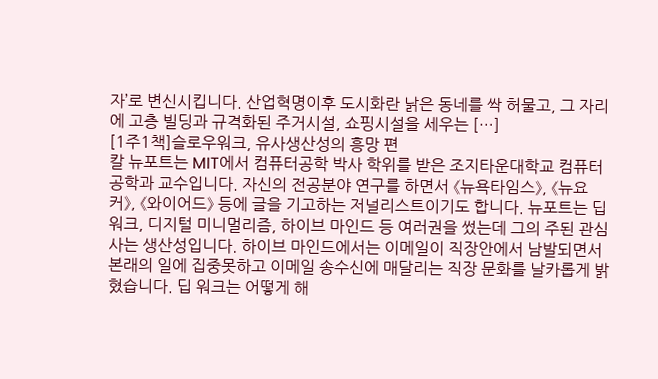자’로 변신시킵니다. 산업혁명이후 도시화란 낡은 동네를 싹 허물고, 그 자리에 고층 빌딩과 규격화된 주거시설, 쇼핑시설을 세우는 […]
[1주1책]슬로우워크, 유사생산성의 흥망 편
칼 뉴포트는 MIT에서 컴퓨터공학 박사 학위를 받은 조지타운대학교 컴퓨터공학과 교수입니다. 자신의 전공분야 연구를 하면서 《뉴욕타임스》, 《뉴요커》, 《와이어드》 등에 글을 기고하는 저널리스트이기도 합니다. 뉴포트는 딥 워크, 디지털 미니멀리즘, 하이브 마인드 등 여러권을 썼는데 그의 주된 관심사는 생산성입니다. 하이브 마인드에서는 이메일이 직장안에서 남발되면서 본래의 일에 집중못하고 이메일 송수신에 매달리는 직장 문화를 날카롭게 밝혔습니다. 딥 워크는 어떻게 해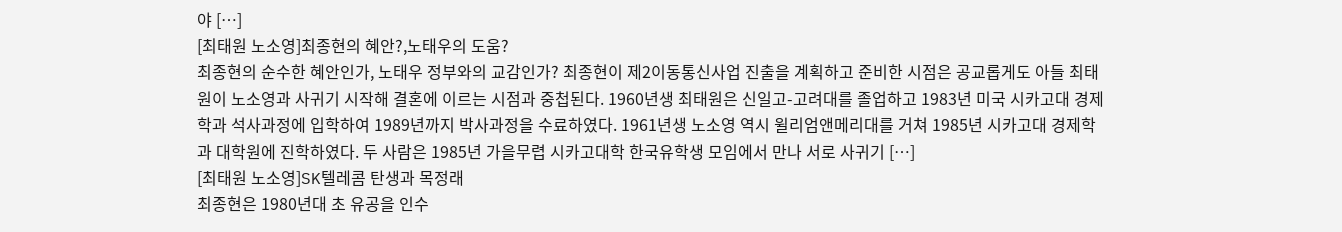야 […]
[최태원 노소영]최종현의 혜안?,노태우의 도움?
최종현의 순수한 혜안인가, 노태우 정부와의 교감인가? 최종현이 제2이동통신사업 진출을 계획하고 준비한 시점은 공교롭게도 아들 최태원이 노소영과 사귀기 시작해 결혼에 이르는 시점과 중첩된다. 1960년생 최태원은 신일고-고려대를 졸업하고 1983년 미국 시카고대 경제학과 석사과정에 입학하여 1989년까지 박사과정을 수료하였다. 1961년생 노소영 역시 윌리엄앤메리대를 거쳐 1985년 시카고대 경제학과 대학원에 진학하였다. 두 사람은 1985년 가을무렵 시카고대학 한국유학생 모임에서 만나 서로 사귀기 […]
[최태원 노소영]SK텔레콤 탄생과 목정래
최종현은 1980년대 초 유공을 인수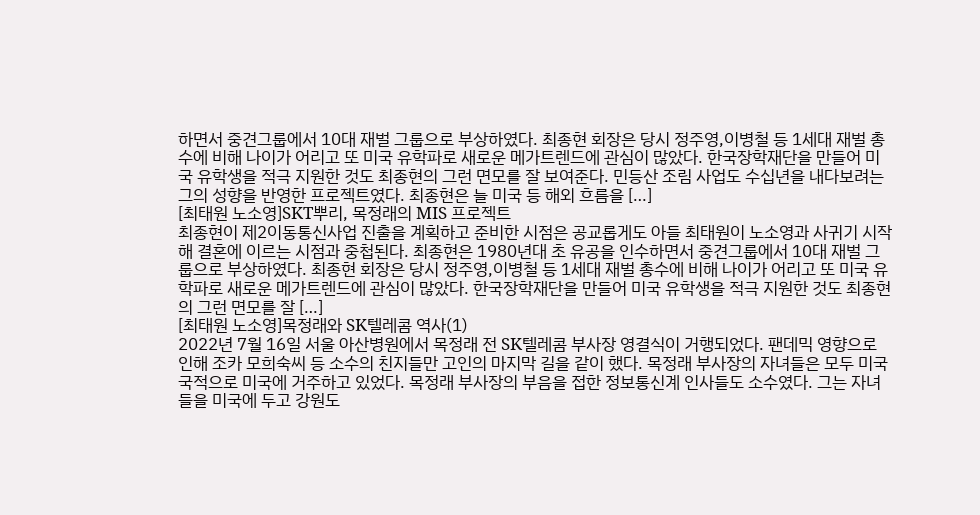하면서 중견그룹에서 10대 재벌 그룹으로 부상하였다. 최종현 회장은 당시 정주영,이병철 등 1세대 재벌 총수에 비해 나이가 어리고 또 미국 유학파로 새로운 메가트렌드에 관심이 많았다. 한국장학재단을 만들어 미국 유학생을 적극 지원한 것도 최종현의 그런 면모를 잘 보여준다. 민등산 조림 사업도 수십년을 내다보려는 그의 성향을 반영한 프로젝트였다. 최종현은 늘 미국 등 해외 흐름을 […]
[최태원 노소영]SKT뿌리, 목정래의 MIS 프로젝트
최종현이 제2이동통신사업 진출을 계획하고 준비한 시점은 공교롭게도 아들 최태원이 노소영과 사귀기 시작해 결혼에 이르는 시점과 중첩된다. 최종현은 1980년대 초 유공을 인수하면서 중견그룹에서 10대 재벌 그룹으로 부상하였다. 최종현 회장은 당시 정주영,이병철 등 1세대 재벌 총수에 비해 나이가 어리고 또 미국 유학파로 새로운 메가트렌드에 관심이 많았다. 한국장학재단을 만들어 미국 유학생을 적극 지원한 것도 최종현의 그런 면모를 잘 […]
[최태원 노소영]목정래와 SK텔레콤 역사(1)
2022년 7월 16일 서울 아산병원에서 목정래 전 SK텔레콤 부사장 영결식이 거행되었다. 팬데믹 영향으로 인해 조카 모희숙씨 등 소수의 친지들만 고인의 마지막 길을 같이 했다. 목정래 부사장의 자녀들은 모두 미국 국적으로 미국에 거주하고 있었다. 목정래 부사장의 부음을 접한 정보통신계 인사들도 소수였다. 그는 자녀들을 미국에 두고 강원도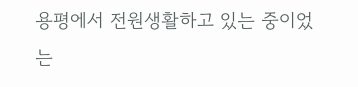용평에서 전원생활하고 있는 중이었는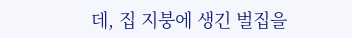데, 집 지붕에 생긴 벌집을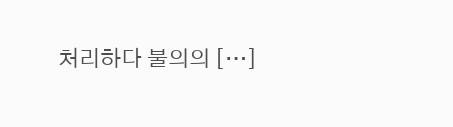처리하다 불의의 […]